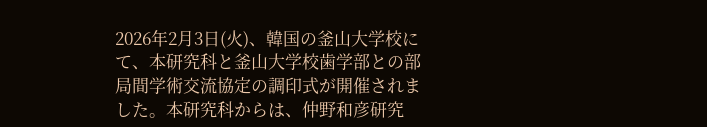2026年2月3日(火)、韓国の釜山大学校にて、本研究科と釜山大学校歯学部との部局間学術交流協定の調印式が開催されました。本研究科からは、仲野和彦研究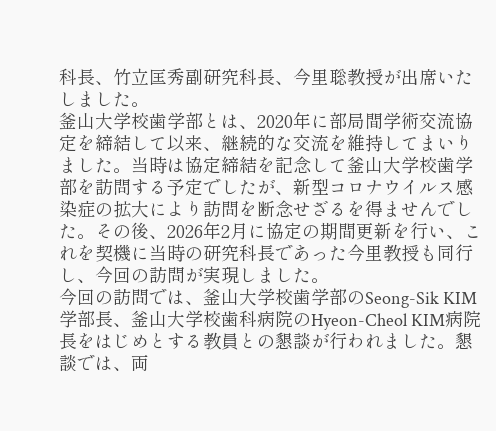科長、竹立匡秀副研究科長、今里聡教授が出席いたしました。
釜山大学校歯学部とは、2020年に部局間学術交流協定を締結して以来、継続的な交流を維持してまいりました。当時は協定締結を記念して釜山大学校歯学部を訪問する予定でしたが、新型コロナウイルス感染症の拡大により訪問を断念せざるを得ませんでした。その後、2026年2月に協定の期間更新を行い、これを契機に当時の研究科長であった今里教授も同行し、今回の訪問が実現しました。
今回の訪問では、釜山大学校歯学部のSeong-Sik KIM学部長、釜山大学校歯科病院のHyeon-Cheol KIM病院長をはじめとする教員との懇談が行われました。懇談では、両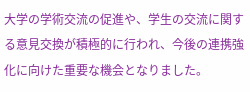大学の学術交流の促進や、学生の交流に関する意見交換が積極的に行われ、今後の連携強化に向けた重要な機会となりました。